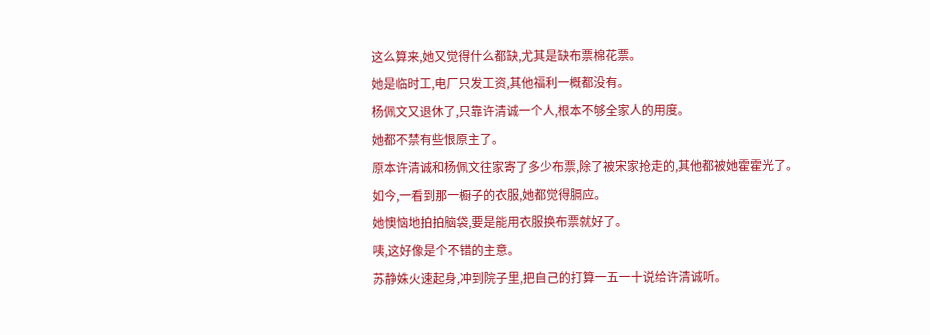这么算来,她又觉得什么都缺,尤其是缺布票棉花票。
她是临时工,电厂只发工资,其他福利一概都没有。
杨佩文又退休了,只靠许清诚一个人,根本不够全家人的用度。
她都不禁有些恨原主了。
原本许清诚和杨佩文往家寄了多少布票,除了被宋家抢走的,其他都被她霍霍光了。
如今,一看到那一橱子的衣服,她都觉得膈应。
她懊恼地拍拍脑袋,要是能用衣服换布票就好了。
咦,这好像是个不错的主意。
苏静姝火速起身,冲到院子里,把自己的打算一五一十说给许清诚听。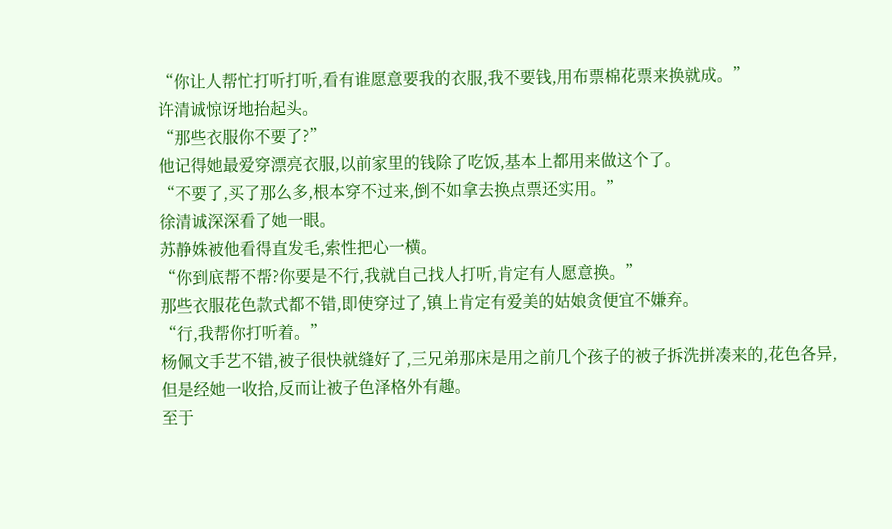“你让人帮忙打听打听,看有谁愿意要我的衣服,我不要钱,用布票棉花票来换就成。”
许清诚惊讶地抬起头。
“那些衣服你不要了?”
他记得她最爱穿漂亮衣服,以前家里的钱除了吃饭,基本上都用来做这个了。
“不要了,买了那么多,根本穿不过来,倒不如拿去换点票还实用。”
徐清诚深深看了她一眼。
苏静姝被他看得直发毛,索性把心一横。
“你到底帮不帮?你要是不行,我就自己找人打听,肯定有人愿意换。”
那些衣服花色款式都不错,即使穿过了,镇上肯定有爱美的姑娘贪便宜不嫌弃。
“行,我帮你打听着。”
杨佩文手艺不错,被子很快就缝好了,三兄弟那床是用之前几个孩子的被子拆洗拼凑来的,花色各异,但是经她一收拾,反而让被子色泽格外有趣。
至于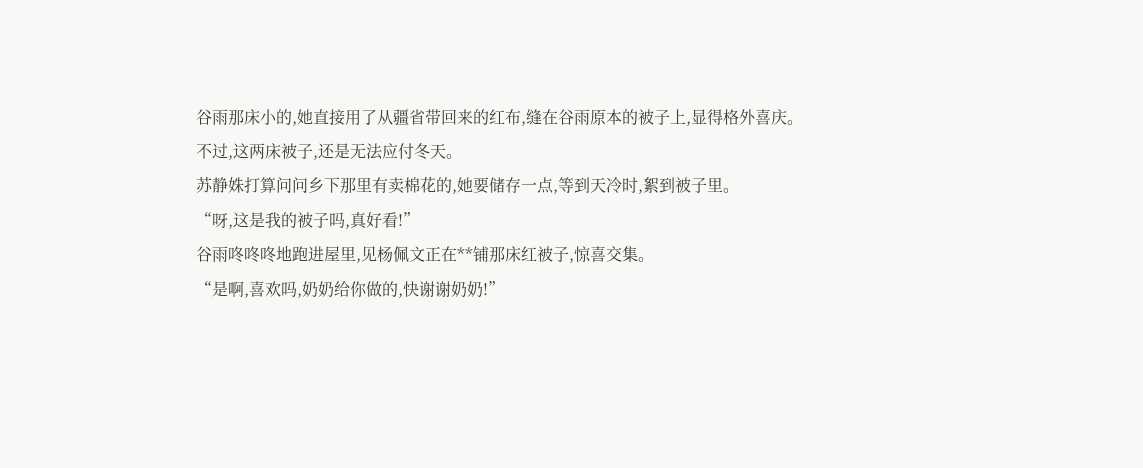谷雨那床小的,她直接用了从疆省带回来的红布,缝在谷雨原本的被子上,显得格外喜庆。
不过,这两床被子,还是无法应付冬天。
苏静姝打算问问乡下那里有卖棉花的,她要储存一点,等到天冷时,絮到被子里。
“呀,这是我的被子吗,真好看!”
谷雨咚咚咚地跑进屋里,见杨佩文正在**铺那床红被子,惊喜交集。
“是啊,喜欢吗,奶奶给你做的,快谢谢奶奶!”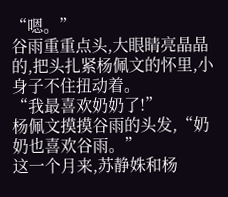“嗯。”
谷雨重重点头,大眼睛亮晶晶的,把头扎紧杨佩文的怀里,小身子不住扭动着。
“我最喜欢奶奶了!”
杨佩文摸摸谷雨的头发,“奶奶也喜欢谷雨。”
这一个月来,苏静姝和杨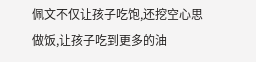佩文不仅让孩子吃饱,还挖空心思做饭,让孩子吃到更多的油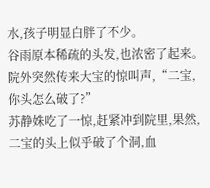水,孩子明显白胖了不少。
谷雨原本稀疏的头发,也浓密了起来。
院外突然传来大宝的惊叫声,“二宝,你头怎么破了?”
苏静姝吃了一惊,赶紧冲到院里,果然,二宝的头上似乎破了个洞,血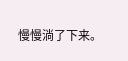慢慢淌了下来。